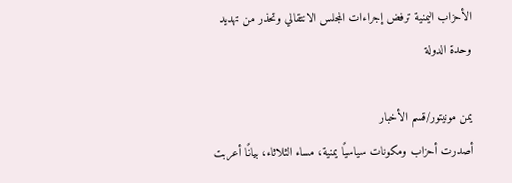الأحزاب اليمنية ترفض إجراءات المجلس الانتقالي وتحذر من تهديد وحدة الدولة

يمن مونيتور/قسم الأخبار
أصدرت أحزاب ومكونات سياسيًا يمنية، مساء الثلاثاء، بيانًا أعربت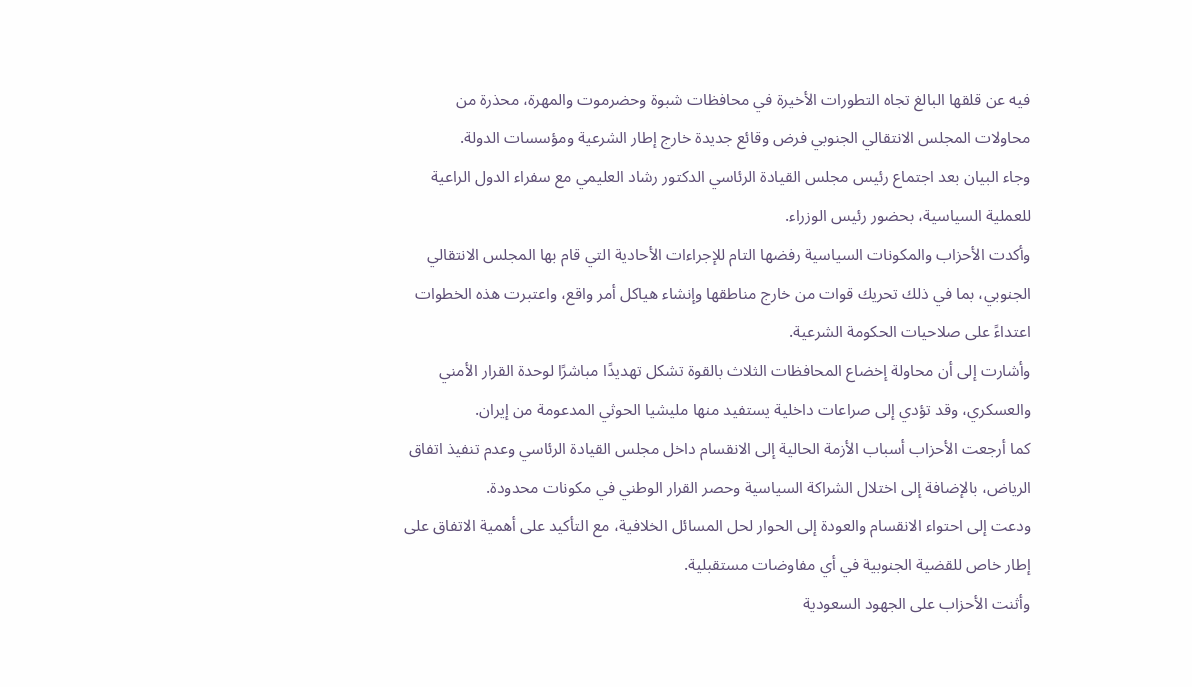فيه عن قلقها البالغ تجاه التطورات الأخيرة في محافظات شبوة وحضرموت والمهرة، محذرة من محاولات المجلس الانتقالي الجنوبي فرض وقائع جديدة خارج إطار الشرعية ومؤسسات الدولة.
وجاء البيان بعد اجتماع رئيس مجلس القيادة الرئاسي الدكتور رشاد العليمي مع سفراء الدول الراعية للعملية السياسية، بحضور رئيس الوزراء.
وأكدت الأحزاب والمكونات السياسية رفضها التام للإجراءات الأحادية التي قام بها المجلس الانتقالي الجنوبي، بما في ذلك تحريك قوات من خارج مناطقها وإنشاء هياكل أمر واقع، واعتبرت هذه الخطوات اعتداءً على صلاحيات الحكومة الشرعية.
وأشارت إلى أن محاولة إخضاع المحافظات الثلاث بالقوة تشكل تهديدًا مباشرًا لوحدة القرار الأمني والعسكري، وقد تؤدي إلى صراعات داخلية يستفيد منها مليشيا الحوثي المدعومة من إيران.
كما أرجعت الأحزاب أسباب الأزمة الحالية إلى الانقسام داخل مجلس القيادة الرئاسي وعدم تنفيذ اتفاق الرياض، بالإضافة إلى اختلال الشراكة السياسية وحصر القرار الوطني في مكونات محدودة.
ودعت إلى احتواء الانقسام والعودة إلى الحوار لحل المسائل الخلافية، مع التأكيد على أهمية الاتفاق على إطار خاص للقضية الجنوبية في أي مفاوضات مستقبلية.
وأثنت الأحزاب على الجهود السعودية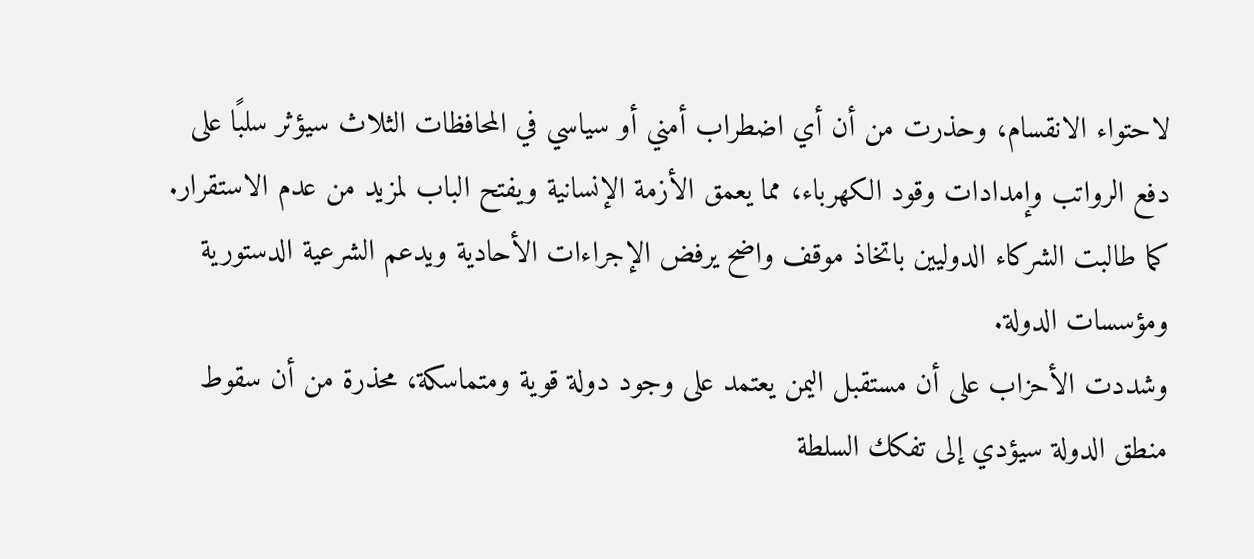لاحتواء الانقسام، وحذرت من أن أي اضطراب أمني أو سياسي في المحافظات الثلاث سيؤثر سلبًا على دفع الرواتب وإمدادات وقود الكهرباء، مما يعمق الأزمة الإنسانية ويفتح الباب لمزيد من عدم الاستقرار.
كما طالبت الشركاء الدوليين باتخاذ موقف واضح يرفض الإجراءات الأحادية ويدعم الشرعية الدستورية ومؤسسات الدولة.
وشددت الأحزاب على أن مستقبل اليمن يعتمد على وجود دولة قوية ومتماسكة، محذرة من أن سقوط منطق الدولة سيؤدي إلى تفكك السلطة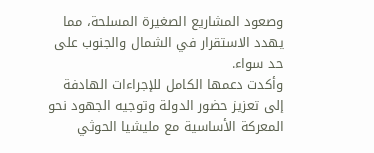وصعود المشاريع الصغيرة المسلحة، مما يهدد الاستقرار في الشمال والجنوب على حد سواء.
وأكدت دعمها الكامل للإجراءات الهادفة إلى تعزيز حضور الدولة وتوجيه الجهود نحو المعركة الأساسية مع مليشيا الحوثي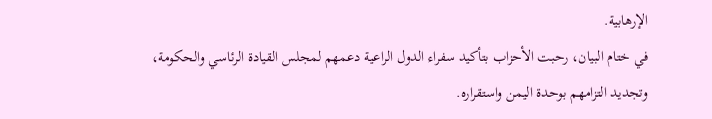الإرهابية.
في ختام البيان، رحبت الأحزاب بتأكيد سفراء الدول الراعية دعمهم لمجلس القيادة الرئاسي والحكومة، وتجديد التزامهم بوحدة اليمن واستقراره.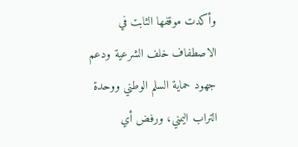وأكدت موقفها الثابت في الاصطفاف خلف الشرعية ودعم جهود حماية السلم الوطني ووحدة التراب اليمني، ورفض أي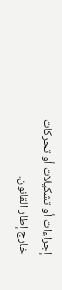إجراءات أو تشكيلات أو تحركات خارج إطار القانون.